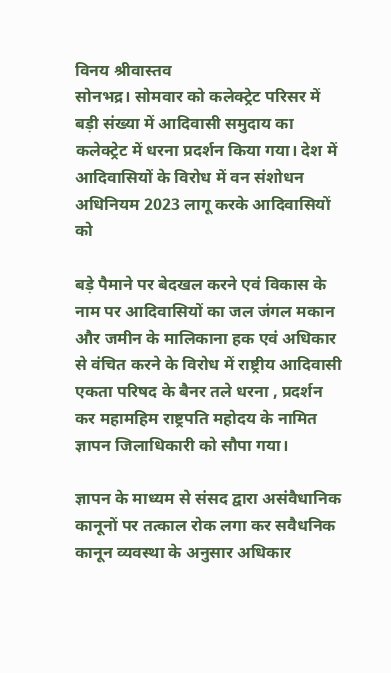विनय श्रीवास्तव
सोनभद्र। सोमवार को कलेक्ट्रेट परिसर में बड़ी संख्या में आदिवासी समुदाय का कलेक्ट्रेट में धरना प्रदर्शन किया गया। देश में आदिवासियों के विरोध में वन संशोधन अधिनियम 2023 लागू करके आदिवासियों को

बड़े पैमाने पर बेदखल करने एवं विकास के नाम पर आदिवासियों का जल जंगल मकान और जमीन के मालिकाना हक एवं अधिकार से वंचित करने के विरोध में राष्ट्रीय आदिवासी एकता परिषद के बैनर तले धरना , प्रदर्शन कर महामहिम राष्ट्रपति महोदय के नामित ज्ञापन जिलाधिकारी को सौपा गया।

ज्ञापन के माध्यम से संसद द्वारा असंवैधानिक कानूनों पर तत्काल रोक लगा कर सवैधनिक कानून व्यवस्था के अनुसार अधिकार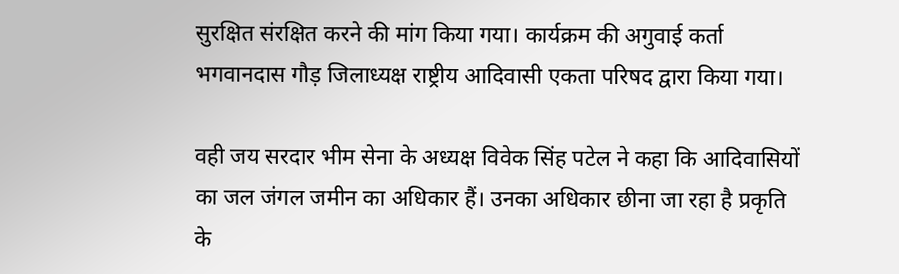सुरक्षित संरक्षित करने की मांग किया गया। कार्यक्रम की अगुवाई कर्ता भगवानदास गौड़ जिलाध्यक्ष राष्ट्रीय आदिवासी एकता परिषद द्वारा किया गया।

वही जय सरदार भीम सेना के अध्यक्ष विवेक सिंह पटेल ने कहा कि आदिवासियों का जल जंगल जमीन का अधिकार हैं। उनका अधिकार छीना जा रहा है प्रकृति के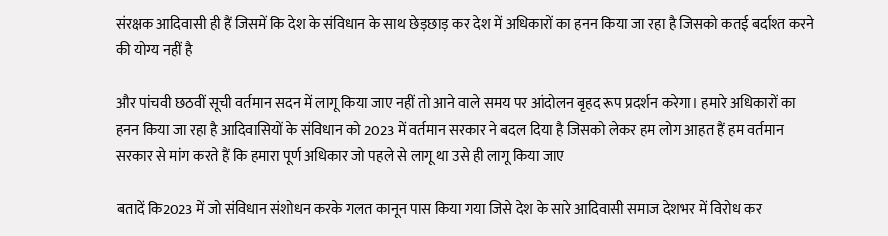संरक्षक आदिवासी ही हैं जिसमें कि देश के संविधान के साथ छेड़छाड़ कर देश में अधिकारों का हनन किया जा रहा है जिसको कतई बर्दाश्त करने की योग्य नहीं है

और पांचवी छठवीं सूची वर्तमान सदन में लागू किया जाए नहीं तो आने वाले समय पर आंदोलन बृहद रूप प्रदर्शन करेगा। हमारे अधिकारों का हनन किया जा रहा है आदिवासियों के संविधान को 2023 में वर्तमान सरकार ने बदल दिया है जिसको लेकर हम लोग आहत हैं हम वर्तमान सरकार से मांग करते हैं कि हमारा पूर्ण अधिकार जो पहले से लागू था उसे ही लागू किया जाए

बतादें कि2023 में जो संविधान संशोधन करके गलत कानून पास किया गया जिसे देश के सारे आदिवासी समाज देशभर में विरोध कर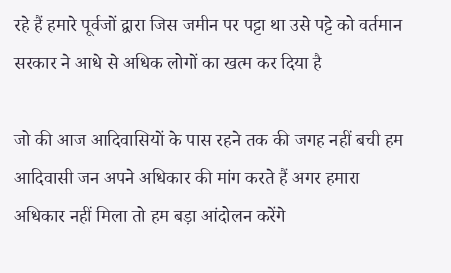रहे हैं हमारे पूर्वजों द्वारा जिस जमीन पर पट्टा था उसे पट्टे को वर्तमान सरकार ने आधे से अधिक लोगों का खत्म कर दिया है

जो की आज आदिवासियों के पास रहने तक की जगह नहीं बची हम आदिवासी जन अपने अधिकार की मांग करते हैं अगर हमारा अधिकार नहीं मिला तो हम बड़ा आंदोलन करेंगे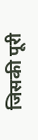जिसकी पूरी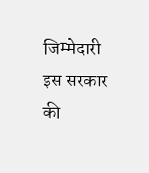जिम्मेदारी इस सरकार की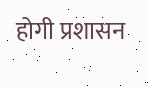होगी प्रशासन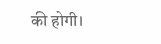की होगी।